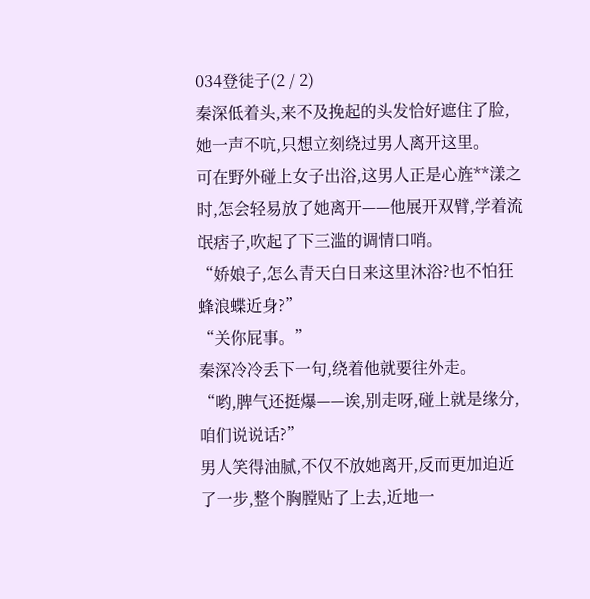034登徒子(2 / 2)
秦深低着头,来不及挽起的头发恰好遮住了脸,她一声不吭,只想立刻绕过男人离开这里。
可在野外碰上女子出浴,这男人正是心旌**漾之时,怎会轻易放了她离开——他展开双臂,学着流氓痞子,吹起了下三滥的调情口哨。
“娇娘子,怎么青天白日来这里沐浴?也不怕狂蜂浪蝶近身?”
“关你屁事。”
秦深冷冷丢下一句,绕着他就要往外走。
“哟,脾气还挺爆——诶,别走呀,碰上就是缘分,咱们说说话?”
男人笑得油腻,不仅不放她离开,反而更加迫近了一步,整个胸膛贴了上去,近地一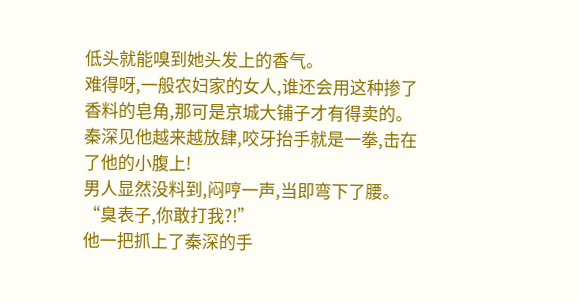低头就能嗅到她头发上的香气。
难得呀,一般农妇家的女人,谁还会用这种掺了香料的皂角,那可是京城大铺子才有得卖的。
秦深见他越来越放肆,咬牙抬手就是一拳,击在了他的小腹上!
男人显然没料到,闷哼一声,当即弯下了腰。
“臭表子,你敢打我?!”
他一把抓上了秦深的手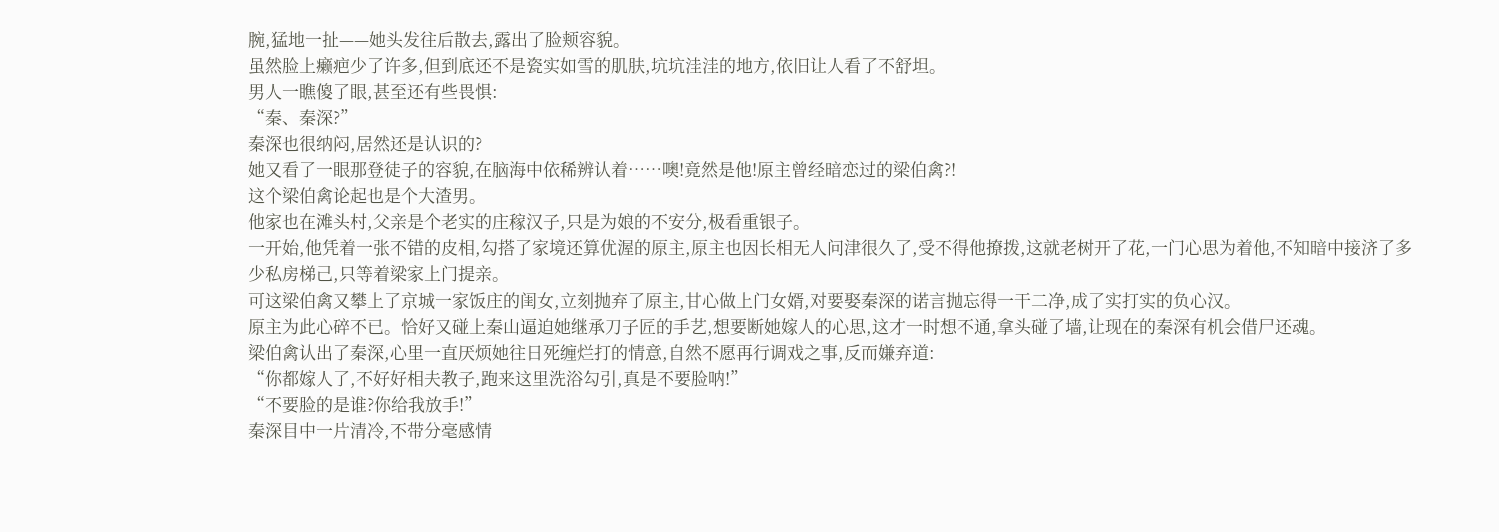腕,猛地一扯——她头发往后散去,露出了脸颊容貌。
虽然脸上癞疤少了许多,但到底还不是瓷实如雪的肌肤,坑坑洼洼的地方,依旧让人看了不舒坦。
男人一瞧傻了眼,甚至还有些畏惧:
“秦、秦深?”
秦深也很纳闷,居然还是认识的?
她又看了一眼那登徒子的容貌,在脑海中依稀辨认着……噢!竟然是他!原主曾经暗恋过的梁伯禽?!
这个梁伯禽论起也是个大渣男。
他家也在滩头村,父亲是个老实的庄稼汉子,只是为娘的不安分,极看重银子。
一开始,他凭着一张不错的皮相,勾搭了家境还算优渥的原主,原主也因长相无人问津很久了,受不得他撩拨,这就老树开了花,一门心思为着他,不知暗中接济了多少私房梯己,只等着梁家上门提亲。
可这梁伯禽又攀上了京城一家饭庄的闺女,立刻抛弃了原主,甘心做上门女婿,对要娶秦深的诺言抛忘得一干二净,成了实打实的负心汉。
原主为此心碎不已。恰好又碰上秦山逼迫她继承刀子匠的手艺,想要断她嫁人的心思,这才一时想不通,拿头碰了墙,让现在的秦深有机会借尸还魂。
梁伯禽认出了秦深,心里一直厌烦她往日死缠烂打的情意,自然不愿再行调戏之事,反而嫌弃道:
“你都嫁人了,不好好相夫教子,跑来这里洗浴勾引,真是不要脸呐!”
“不要脸的是谁?你给我放手!”
秦深目中一片清冷,不带分毫感情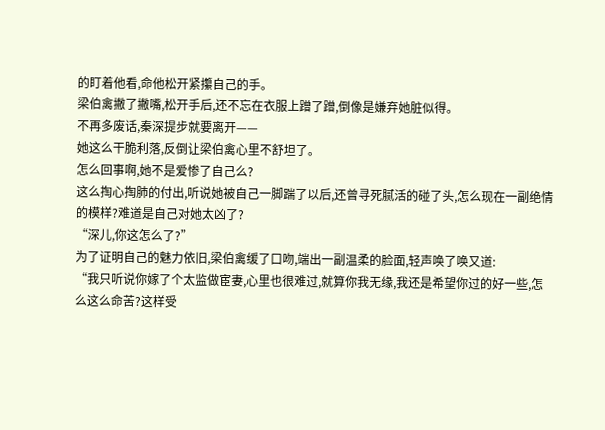的盯着他看,命他松开紧攥自己的手。
梁伯禽撇了撇嘴,松开手后,还不忘在衣服上蹭了蹭,倒像是嫌弃她脏似得。
不再多废话,秦深提步就要离开——
她这么干脆利落,反倒让梁伯禽心里不舒坦了。
怎么回事啊,她不是爱惨了自己么?
这么掏心掏肺的付出,听说她被自己一脚踹了以后,还曾寻死腻活的碰了头,怎么现在一副绝情的模样?难道是自己对她太凶了?
“深儿,你这怎么了?”
为了证明自己的魅力依旧,梁伯禽缓了口吻,端出一副温柔的脸面,轻声唤了唤又道:
“我只听说你嫁了个太监做宦妻,心里也很难过,就算你我无缘,我还是希望你过的好一些,怎么这么命苦?这样受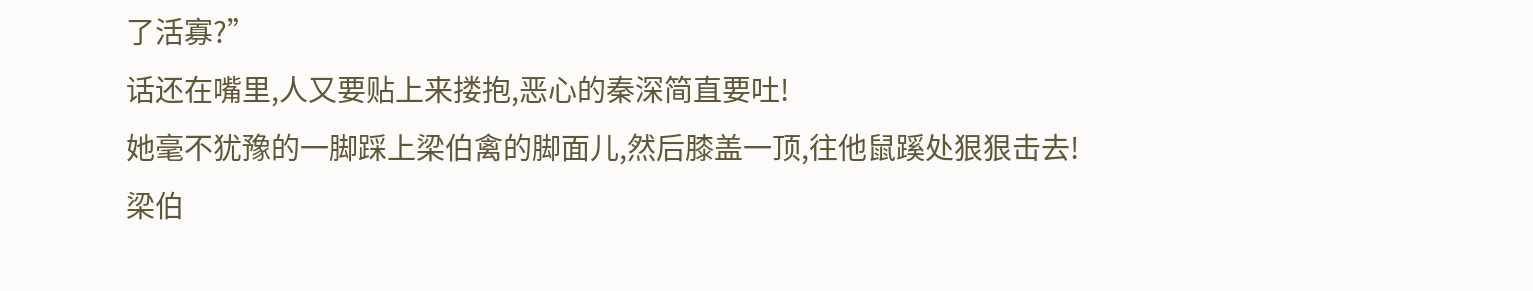了活寡?”
话还在嘴里,人又要贴上来搂抱,恶心的秦深简直要吐!
她毫不犹豫的一脚踩上梁伯禽的脚面儿,然后膝盖一顶,往他鼠蹊处狠狠击去!
梁伯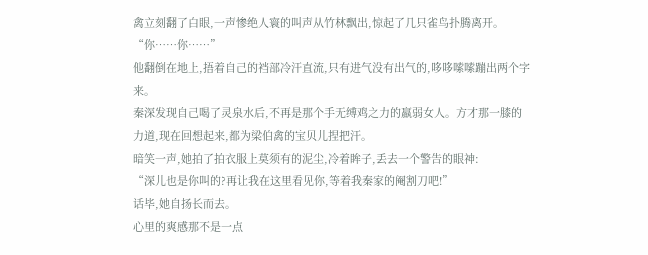禽立刻翻了白眼,一声惨绝人寰的叫声从竹林飘出,惊起了几只雀鸟扑腾离开。
“你……你……”
他翻倒在地上,捂着自己的裆部冷汗直流,只有进气没有出气的,哆哆嗦嗦蹦出两个字来。
秦深发现自己喝了灵泉水后,不再是那个手无缚鸡之力的羸弱女人。方才那一膝的力道,现在回想起来,都为梁伯禽的宝贝儿捏把汗。
暗笑一声,她拍了拍衣服上莫须有的泥尘,冷着眸子,丢去一个警告的眼神:
“深儿也是你叫的?再让我在这里看见你,等着我秦家的阉割刀吧!”
话毕,她自扬长而去。
心里的爽感那不是一点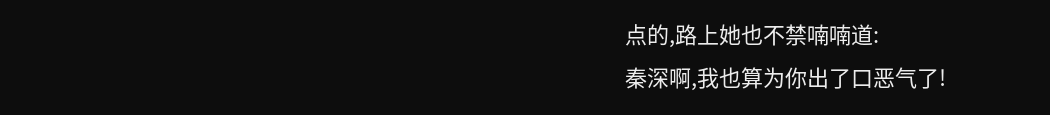点的,路上她也不禁喃喃道:
秦深啊,我也算为你出了口恶气了!